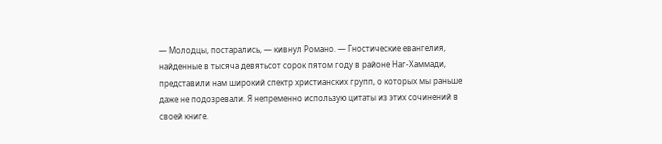— Молодцы, постарались, — кивнул Романо. — Гностические евангелия, найденные в тысяча девятьсот сорок пятом году в районе Наг-Хаммади, представили нам широкий спектр христианских групп, о которых мы раньше даже не подозревали. Я непременно использую цитаты из этих сочинений в своей книге.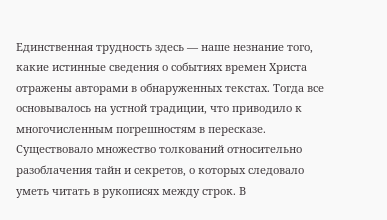Единственная трудность здесь — наше незнание того, какие истинные сведения о событиях времен Христа отражены авторами в обнаруженных текстах. Тогда все основывалось на устной традиции, что приводило к многочисленным погрешностям в пересказе. Существовало множество толкований относительно разоблачения тайн и секретов, о которых следовало уметь читать в рукописях между строк. В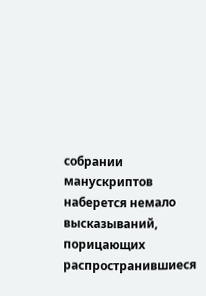собрании манускриптов наберется немало высказываний, порицающих распространившиеся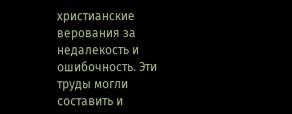христианские верования за недалекость и ошибочность. Эти труды могли составить и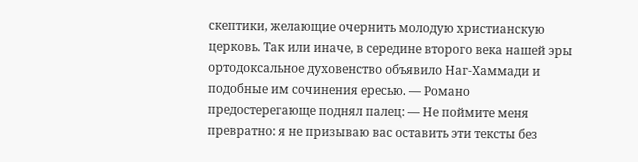скептики, желающие очернить молодую христианскую церковь. Так или иначе, в середине второго века нашей эры ортодоксальное духовенство объявило Наг-Хаммади и подобные им сочинения ересью. — Романо предостерегающе поднял палец: — Не поймите меня превратно: я не призываю вас оставить эти тексты без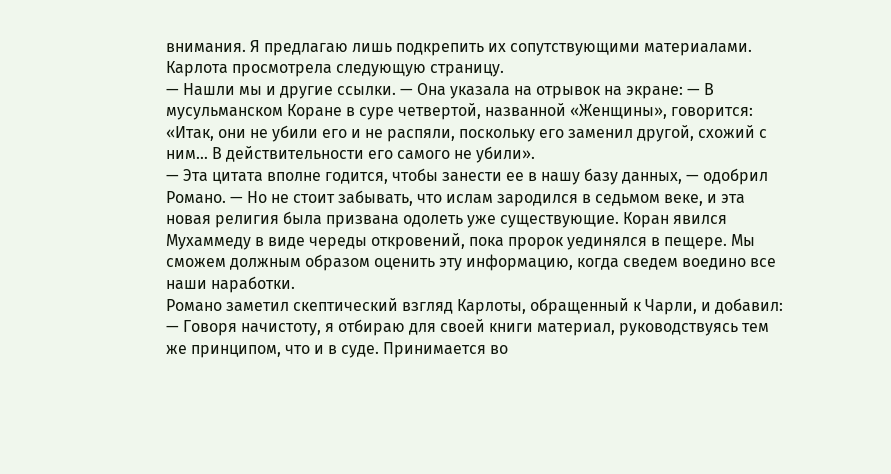внимания. Я предлагаю лишь подкрепить их сопутствующими материалами.
Карлота просмотрела следующую страницу.
— Нашли мы и другие ссылки. — Она указала на отрывок на экране: — В мусульманском Коране в суре четвертой, названной «Женщины», говорится: «Итак, они не убили его и не распяли, поскольку его заменил другой, схожий с ним… В действительности его самого не убили».
— Эта цитата вполне годится, чтобы занести ее в нашу базу данных, — одобрил Романо. — Но не стоит забывать, что ислам зародился в седьмом веке, и эта новая религия была призвана одолеть уже существующие. Коран явился Мухаммеду в виде череды откровений, пока пророк уединялся в пещере. Мы сможем должным образом оценить эту информацию, когда сведем воедино все наши наработки.
Романо заметил скептический взгляд Карлоты, обращенный к Чарли, и добавил:
— Говоря начистоту, я отбираю для своей книги материал, руководствуясь тем же принципом, что и в суде. Принимается во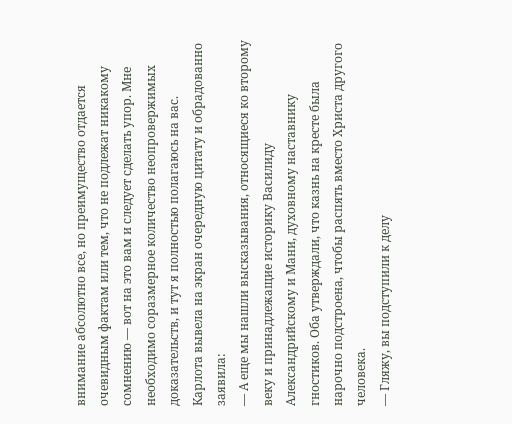внимание абсолютно все, но преимущество отдается очевидным фактам или тем, что не подлежат никакому сомнению — вот на это вам и следует сделать упор. Мне необходимо соразмерное количество неопровержимых доказательств, и тут я полностью полагаюсь на вас.
Карлота вывела на экран очередную цитату и обрадованно заявила:
— А еще мы нашли высказывания, относящиеся ко второму веку и принадлежащие историку Василиду Александрийскому и Мани, духовному наставнику гностиков. Оба утверждали, что казнь на кресте была нарочно подстроена, чтобы распять вместо Христа другого человека.
— Гляжу, вы подступили к делу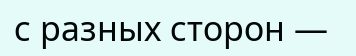с разных сторон —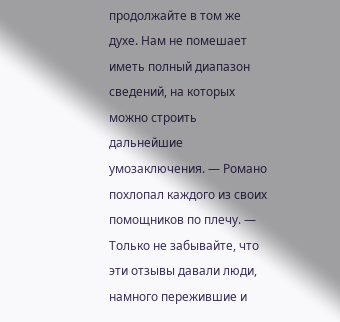продолжайте в том же духе. Нам не помешает иметь полный диапазон сведений, на которых можно строить дальнейшие умозаключения. — Романо похлопал каждого из своих помощников по плечу. — Только не забывайте, что эти отзывы давали люди, намного пережившие и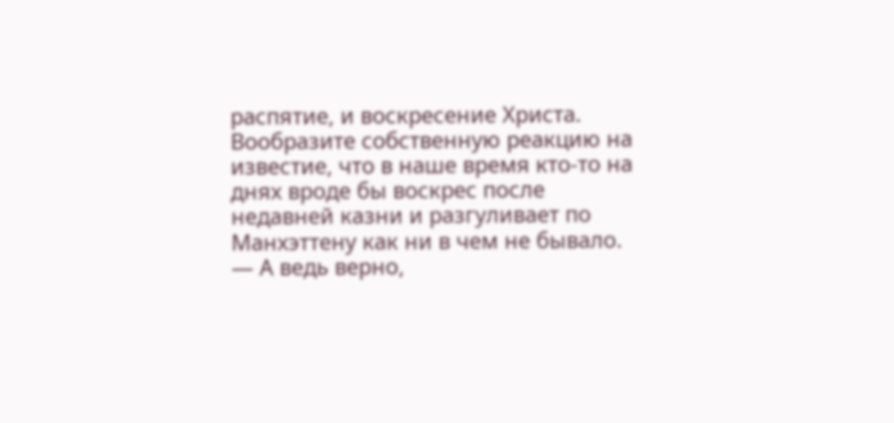распятие, и воскресение Христа. Вообразите собственную реакцию на известие, что в наше время кто-то на днях вроде бы воскрес после недавней казни и разгуливает по Манхэттену как ни в чем не бывало.
— А ведь верно,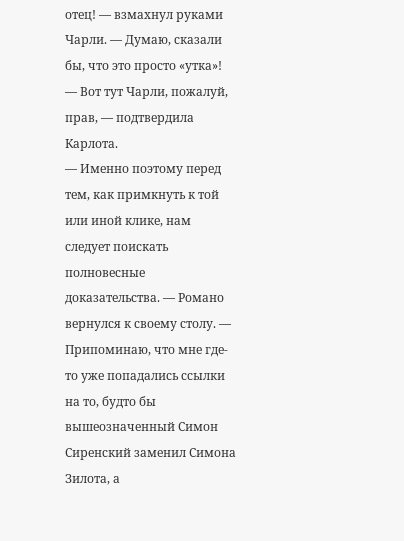отец! — взмахнул руками Чарли. — Думаю, сказали бы, что это просто «утка»!
— Вот тут Чарли, пожалуй, прав, — подтвердила Карлота.
— Именно поэтому перед тем, как примкнуть к той или иной клике, нам следует поискать полновесные доказательства. — Романо вернулся к своему столу. — Припоминаю, что мне где-то уже попадались ссылки на то, будто бы вышеозначенный Симон Сиренский заменил Симона Зилота, а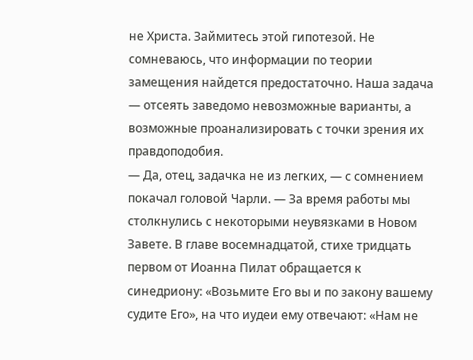не Христа. Займитесь этой гипотезой. Не сомневаюсь, что информации по теории замещения найдется предостаточно. Наша задача — отсеять заведомо невозможные варианты, а возможные проанализировать с точки зрения их правдоподобия.
— Да, отец, задачка не из легких, — с сомнением покачал головой Чарли. — За время работы мы столкнулись с некоторыми неувязками в Новом Завете. В главе восемнадцатой, стихе тридцать первом от Иоанна Пилат обращается к синедриону: «Возьмите Его вы и по закону вашему судите Его», на что иудеи ему отвечают: «Нам не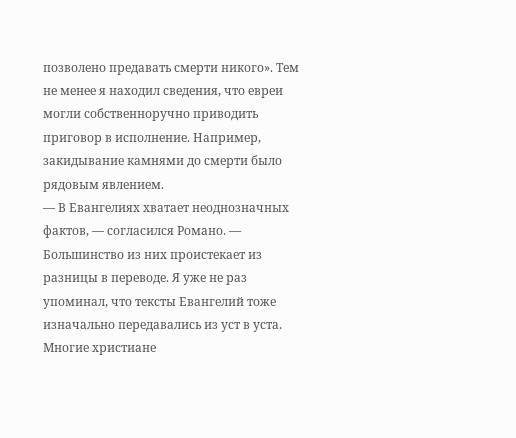позволено предавать смерти никого». Тем не менее я находил сведения, что евреи могли собственноручно приводить приговор в исполнение. Например, закидывание камнями до смерти было рядовым явлением.
— В Евангелиях хватает неоднозначных фактов, — согласился Романо. — Большинство из них проистекает из разницы в переводе. Я уже не раз упоминал, что тексты Евангелий тоже изначально передавались из уст в уста. Многие христиане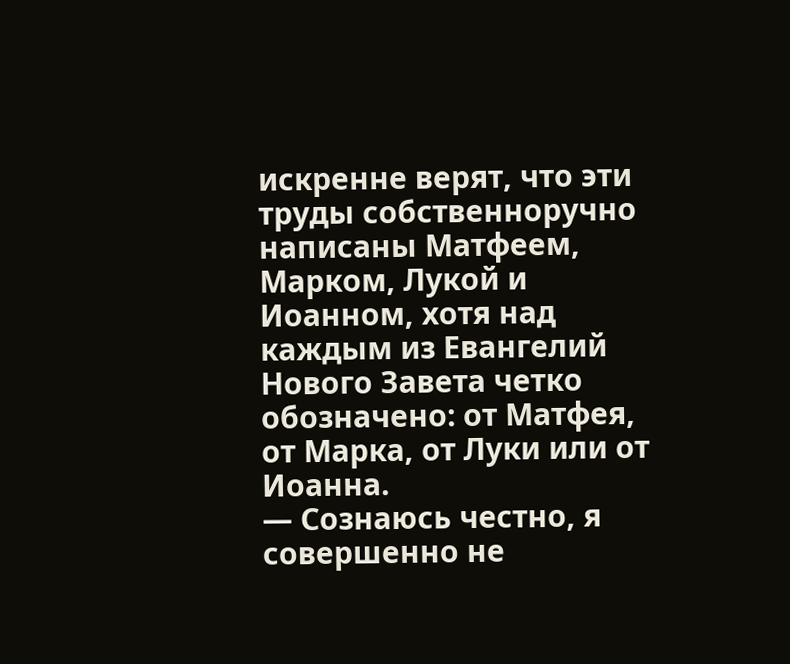искренне верят, что эти труды собственноручно написаны Матфеем, Марком, Лукой и Иоанном, хотя над каждым из Евангелий Нового Завета четко обозначено: от Матфея, от Марка, от Луки или от Иоанна.
— Сознаюсь честно, я совершенно не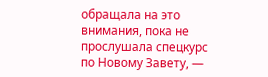обращала на это внимания, пока не прослушала спецкурс по Новому Завету, —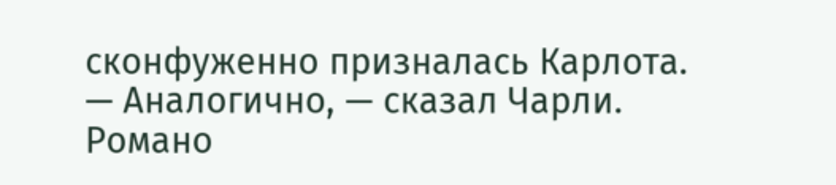сконфуженно призналась Карлота.
— Аналогично, — сказал Чарли. Романо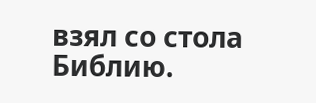взял со стола Библию.